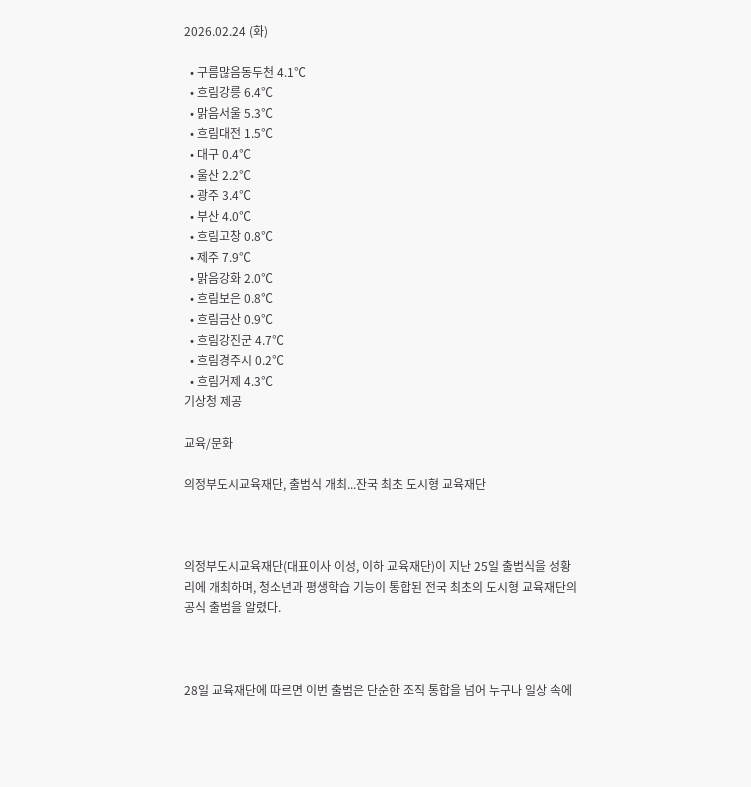2026.02.24 (화)

  • 구름많음동두천 4.1℃
  • 흐림강릉 6.4℃
  • 맑음서울 5.3℃
  • 흐림대전 1.5℃
  • 대구 0.4℃
  • 울산 2.2℃
  • 광주 3.4℃
  • 부산 4.0℃
  • 흐림고창 0.8℃
  • 제주 7.9℃
  • 맑음강화 2.0℃
  • 흐림보은 0.8℃
  • 흐림금산 0.9℃
  • 흐림강진군 4.7℃
  • 흐림경주시 0.2℃
  • 흐림거제 4.3℃
기상청 제공

교육/문화

의정부도시교육재단, 출범식 개최...잔국 최초 도시형 교육재단



의정부도시교육재단(대표이사 이성, 이하 교육재단)이 지난 25일 출범식을 성황리에 개최하며, 청소년과 평생학습 기능이 통합된 전국 최초의 도시형 교육재단의 공식 출범을 알렸다.



28일 교육재단에 따르면 이번 출범은 단순한 조직 통합을 넘어 누구나 일상 속에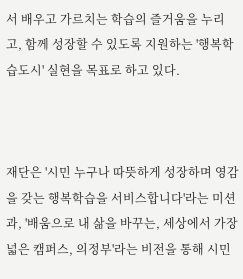서 배우고 가르치는 학습의 즐거움을 누리고, 함께 성장할 수 있도록 지원하는 '행복학습도시' 실현을 목표로 하고 있다.



재단은 '시민 누구나 따뜻하게 성장하며 영감을 갖는 행복학습을 서비스합니다'라는 미션과, '배움으로 내 삶을 바꾸는, 세상에서 가장 넓은 캠퍼스, 의정부'라는 비전을 통해 시민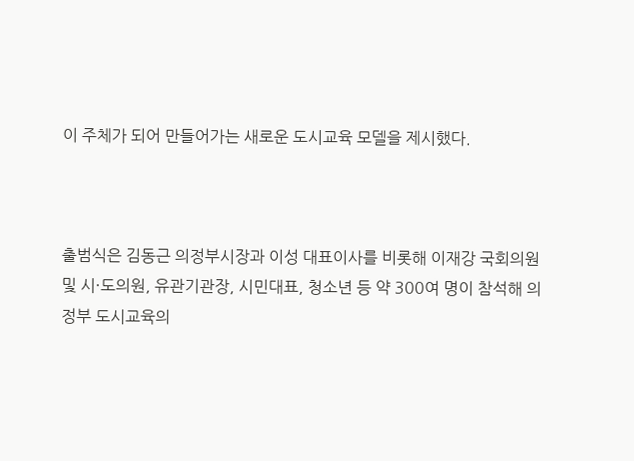이 주체가 되어 만들어가는 새로운 도시교육 모델을 제시했다.



출범식은 김동근 의정부시장과 이성 대표이사를 비롯해 이재강 국회의원 및 시·도의원, 유관기관장, 시민대표, 청소년 등 약 300여 명이 참석해 의정부 도시교육의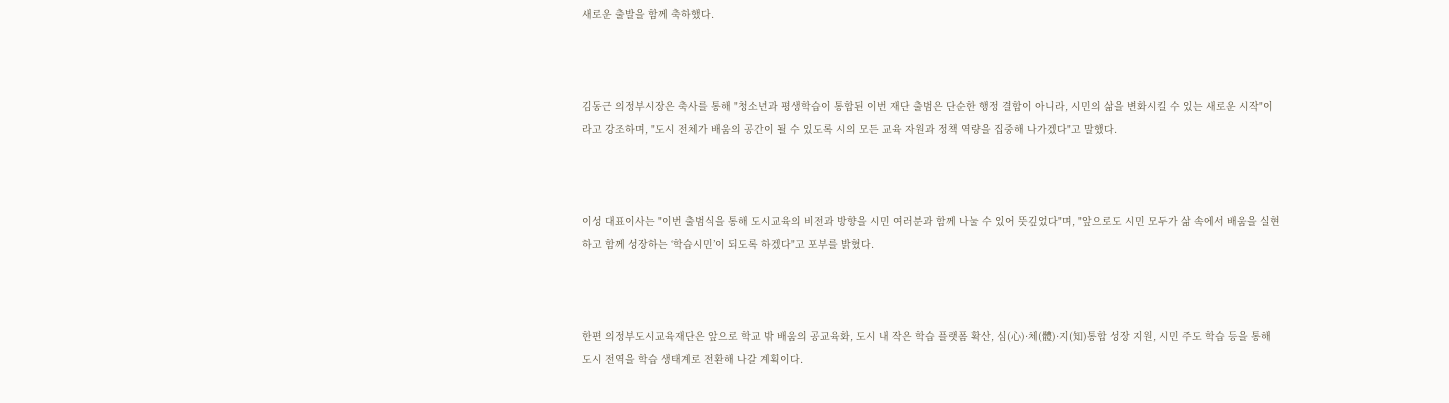새로운 출발을 함께 축하했다.



김동근 의정부시장은 축사를 통해 "청소년과 평생학습이 통합된 이번 재단 출범은 단순한 행정 결합이 아니라, 시민의 삶을 변화시킬 수 있는 새로운 시작"이라고 강조하며, "도시 전체가 배움의 공간이 될 수 있도록 시의 모든 교육 자원과 정책 역량을 집중해 나가겠다"고 말했다.



이성 대표이사는 "이번 출범식을 통해 도시교육의 비전과 방향을 시민 여러분과 함께 나눌 수 있어 뜻깊었다"며, "앞으로도 시민 모두가 삶 속에서 배움을 실현하고 함께 성장하는 ‘학습시민’이 되도록 하겠다"고 포부를 밝혔다.



한편 의정부도시교육재단은 앞으로 학교 밖 배움의 공교육화, 도시 내 작은 학습 플랫폼 확산, 심(心)·체(體)·지(知)통합 성장 지원, 시민 주도 학습 등을 통해 도시 전역을 학습 생태계로 전환해 나갈 계획이다.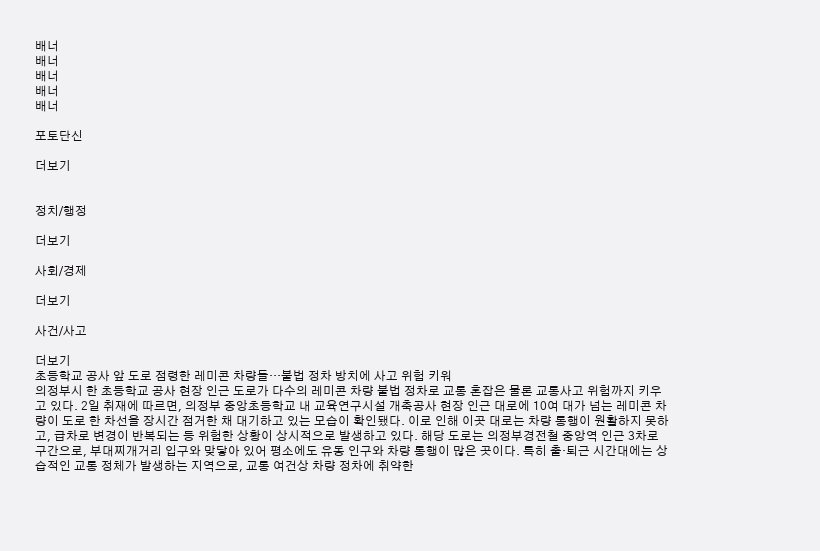배너
배너
배너
배너
배너

포토단신

더보기


정치/행정

더보기

사회/경제

더보기

사건/사고

더보기
초등학교 공사 앞 도로 점령한 레미콘 차량들…불법 정차 방치에 사고 위험 키워
의정부시 한 초등학교 공사 현장 인근 도로가 다수의 레미콘 차량 불법 정차로 교통 혼잡은 물론 교통사고 위험까지 키우고 있다. 2일 취재에 따르면, 의정부 중앙초등학교 내 교육연구시설 개축공사 현장 인근 대로에 10여 대가 넘는 레미콘 차량이 도로 한 차선을 장시간 점거한 채 대기하고 있는 모습이 확인됐다. 이로 인해 이곳 대로는 차량 통행이 원활하지 못하고, 급차로 변경이 반복되는 등 위험한 상황이 상시적으로 발생하고 있다. 해당 도로는 의정부경전철 중앙역 인근 3차로 구간으로, 부대찌개거리 입구와 맞닿아 있어 평소에도 유동 인구와 차량 통행이 많은 곳이다. 특히 출·퇴근 시간대에는 상습적인 교통 정체가 발생하는 지역으로, 교통 여건상 차량 정차에 취약한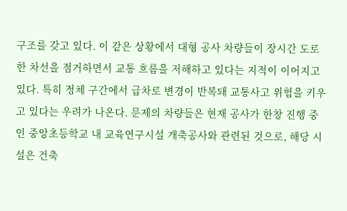구조를 갖고 있다. 이 같은 상황에서 대형 공사 차량들이 장시간 도로 한 차선을 점거하면서 교통 흐름을 저해하고 있다는 지적이 이어지고 있다. 특히 정체 구간에서 급차로 변경이 반복돼 교통사고 위험을 키우고 있다는 우려가 나온다. 문제의 차량들은 현재 공사가 한창 진행 중인 중앙초등학교 내 교육연구시설 개축공사와 관련된 것으로, 해당 시설은 건축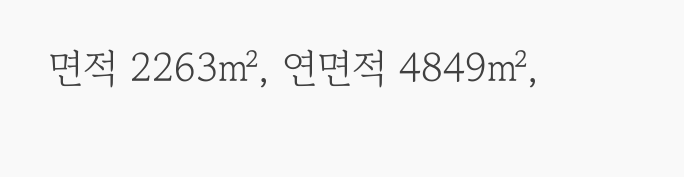면적 2263㎡, 연면적 4849㎡,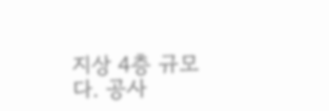지상 4층 규모다. 공사